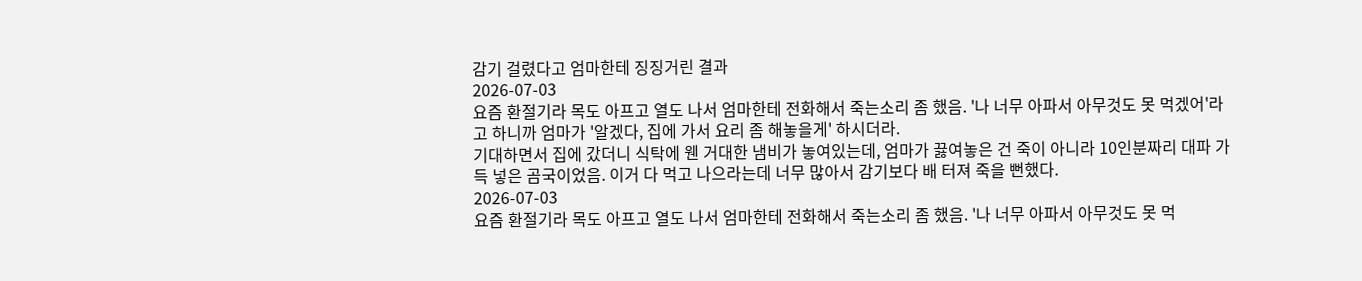감기 걸렸다고 엄마한테 징징거린 결과
2026-07-03
요즘 환절기라 목도 아프고 열도 나서 엄마한테 전화해서 죽는소리 좀 했음. '나 너무 아파서 아무것도 못 먹겠어'라고 하니까 엄마가 '알겠다, 집에 가서 요리 좀 해놓을게' 하시더라.
기대하면서 집에 갔더니 식탁에 웬 거대한 냄비가 놓여있는데, 엄마가 끓여놓은 건 죽이 아니라 10인분짜리 대파 가득 넣은 곰국이었음. 이거 다 먹고 나으라는데 너무 많아서 감기보다 배 터져 죽을 뻔했다.
2026-07-03
요즘 환절기라 목도 아프고 열도 나서 엄마한테 전화해서 죽는소리 좀 했음. '나 너무 아파서 아무것도 못 먹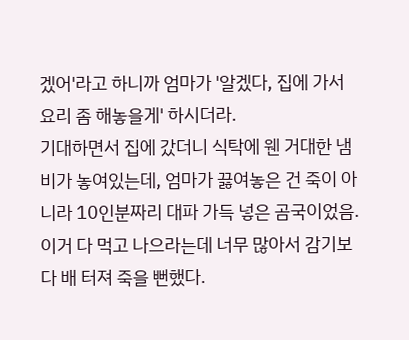겠어'라고 하니까 엄마가 '알겠다, 집에 가서 요리 좀 해놓을게' 하시더라.
기대하면서 집에 갔더니 식탁에 웬 거대한 냄비가 놓여있는데, 엄마가 끓여놓은 건 죽이 아니라 10인분짜리 대파 가득 넣은 곰국이었음. 이거 다 먹고 나으라는데 너무 많아서 감기보다 배 터져 죽을 뻔했다.